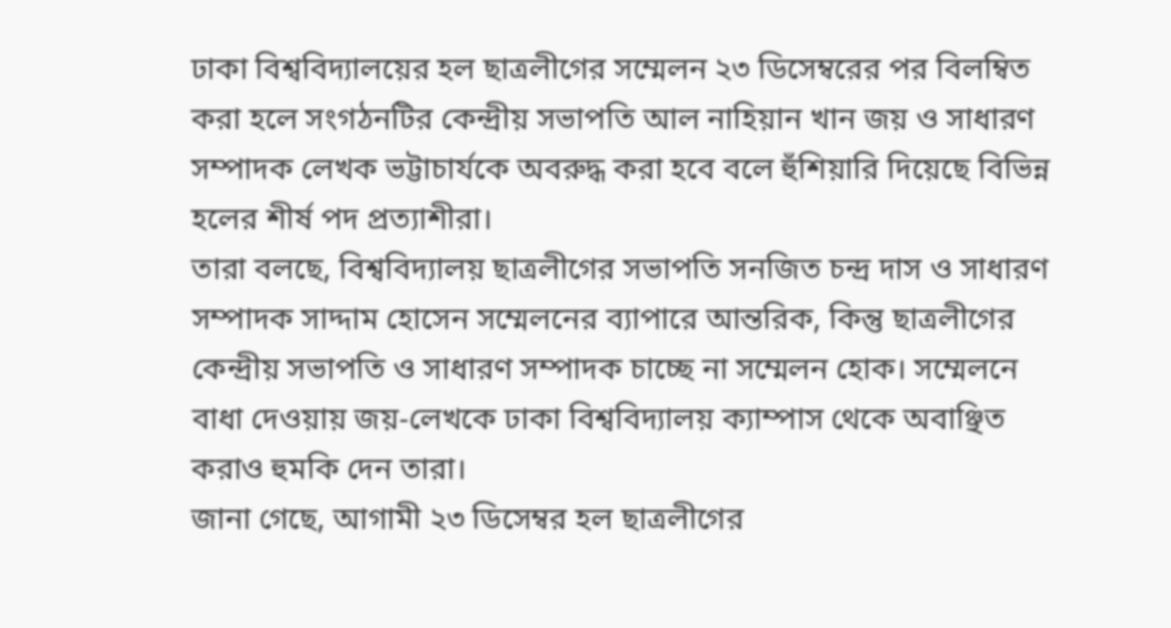ঢাকা বিশ্ববিদ্যালয়ের হল ছাত্রলীগের সম্মেলন ২৩ ডিসেম্বরের পর বিলম্বিত করা হলে সংগঠনটির কেন্দ্রীয় সভাপতি আল নাহিয়ান খান জয় ও সাধারণ সম্পাদক লেখক ভট্টাচার্যকে অবরুদ্ধ করা হবে বলে হুঁশিয়ারি দিয়েছে বিভিন্ন হলের শীর্ষ পদ প্রত্যাশীরা।
তারা বলছে, বিশ্ববিদ্যালয় ছাত্রলীগের সভাপতি সনজিত চন্দ্র দাস ও সাধারণ সম্পাদক সাদ্দাম হোসেন সম্মেলনের ব্যাপারে আন্তরিক, কিন্তু ছাত্রলীগের কেন্দ্রীয় সভাপতি ও সাধারণ সম্পাদক চাচ্ছে না সম্মেলন হোক। সম্মেলনে বাধা দেওয়ায় জয়-লেখকে ঢাকা বিশ্ববিদ্যালয় ক্যাম্পাস থেকে অবাঞ্ছিত করাও হুমকি দেন তারা।
জানা গেছে, আগামী ২৩ ডিসেম্বর হল ছাত্রলীগের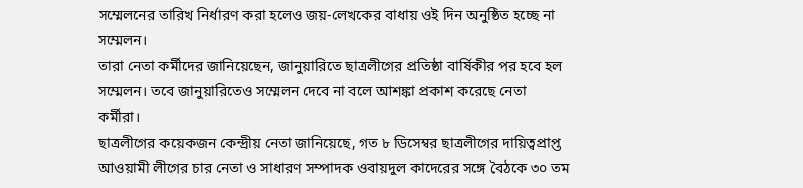সম্মেলনের তারিখ নির্ধারণ করা হলেও জয়-লেখকের বাধায় ওই দিন অনুষ্ঠিত হচ্ছে না সম্মেলন।
তারা নেতা কর্মীদের জানিয়েছেন, জানুয়ারিতে ছাত্রলীগের প্রতিষ্ঠা বার্ষিকীর পর হবে হল সম্মেলন। তবে জানুয়ারিতেও সম্মেলন দেবে না বলে আশঙ্কা প্রকাশ করেছে নেতা কর্মীরা।
ছাত্রলীগের কয়েকজন কেন্দ্রীয় নেতা জানিয়েছে, গত ৮ ডিসেম্বর ছাত্রলীগের দায়িত্বপ্রাপ্ত আওয়ামী লীগের চার নেতা ও সাধারণ সম্পাদক ওবায়দুল কাদেরের সঙ্গে বৈঠকে ৩০ তম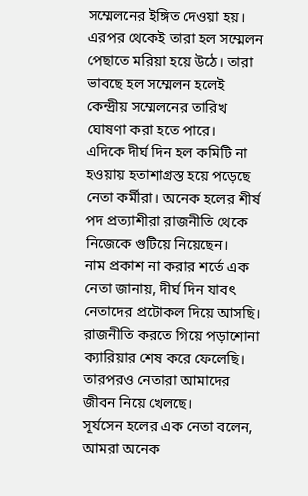সম্মেলনের ইঙ্গিত দেওয়া হয়। এরপর থেকেই তারা হল সম্মেলন পেছাতে মরিয়া হয়ে উঠে। তারা ভাবছে হল সম্মেলন হলেই কেন্দ্রীয় সম্মেলনের তারিখ ঘোষণা করা হতে পারে।
এদিকে দীর্ঘ দিন হল কমিটি না হওয়ায় হতাশাগ্রস্ত হয়ে পড়েছে নেতা কর্মীরা। অনেক হলের শীর্ষ পদ প্রত্যাশীরা রাজনীতি থেকে নিজেকে গুটিয়ে নিয়েছেন।
নাম প্রকাশ না করার শর্তে এক নেতা জানায়, দীর্ঘ দিন যাবৎ নেতাদের প্রটোকল দিয়ে আসছি। রাজনীতি করতে গিয়ে পড়াশোনা ক্যারিয়ার শেষ করে ফেলেছি। তারপরও নেতারা আমাদের জীবন নিয়ে খেলছে।
সূর্যসেন হলের এক নেতা বলেন, আমরা অনেক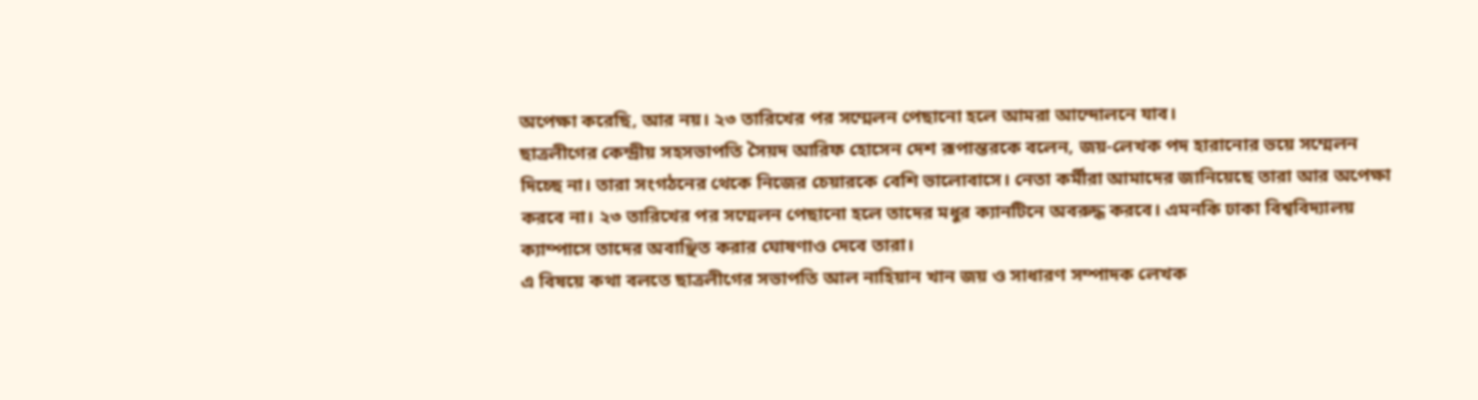অপেক্ষা করেছি, আর নয়। ২৩ তারিখের পর সম্মেলন পেছানো হলে আমরা আন্দোলনে যাব।
ছাত্রলীগের কেন্দ্রীয় সহসভাপতি সৈয়দ আরিফ হোসেন দেশ রূপান্তরকে বলেন, জয়-লেখক পদ হারানোর ভয়ে সম্মেলন দিচ্ছে না। তারা সংগঠনের থেকে নিজের চেয়ারকে বেশি ভালোবাসে। নেতা কর্মীরা আমাদের জানিয়েছে তারা আর অপেক্ষা করবে না। ২৩ তারিখের পর সম্মেলন পেছানো হলে তাদের মধুর ক্যানটিনে অবরুদ্ধ করবে। এমনকি ঢাকা বিশ্ববিদ্যালয় ক্যাম্পাসে তাদের অবাঞ্ছিত করার ঘোষণাও দেবে তারা।
এ বিষয়ে কথা বলতে ছাত্রলীগের সভাপতি আল নাহিয়ান খান জয় ও সাধারণ সম্পাদক লেখক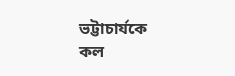ভট্টাচার্যকে কল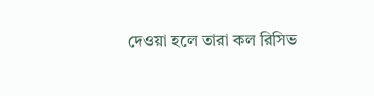দেওয়া হলে তারা কল রিসিভ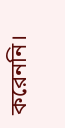করেননি।